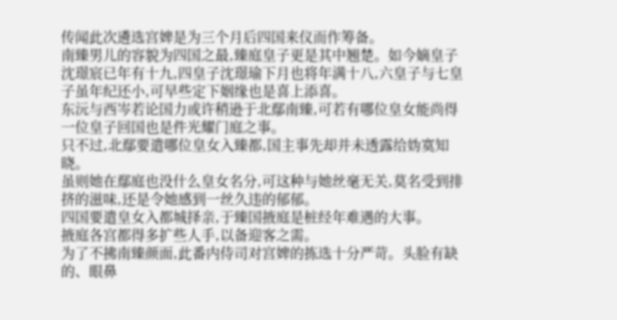传闻此次遴选宫婢是为三个月后四国来仪而作筹备。
南臻男儿的容貌为四国之最,臻庭皇子更是其中翘楚。如今嫡皇子沈璟宸已年有十九,四皇子沈璟瑜下月也将年满十八,六皇子与七皇子虽年纪还小,可早些定下姻缘也是喜上添喜。
东沅与西岑若论国力或许稍逊于北鄢南臻,可若有哪位皇女能尚得一位皇子回国也是件光耀门庭之事。
只不过,北鄢要遣哪位皇女入臻都,国主事先却并未透露给妫寞知晓。
虽则她在鄢庭也没什么皇女名分,可这种与她丝毫无关,莫名受到排挤的滋味,还是令她感到一丝久违的郁郁。
四国要遣皇女入都城择亲,于臻国掖庭是桩经年难遇的大事。
掖庭各宫都得多扩些人手,以备迎客之需。
为了不拂南臻颜面,此番内侍司对宫婢的拣选十分严苛。头脸有缺的、眼鼻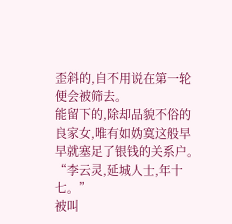歪斜的,自不用说在第一轮便会被筛去。
能留下的,除却品貌不俗的良家女,唯有如妫寞这般早早就塞足了银钱的关系户。
“李云灵,延城人士,年十七。”
被叫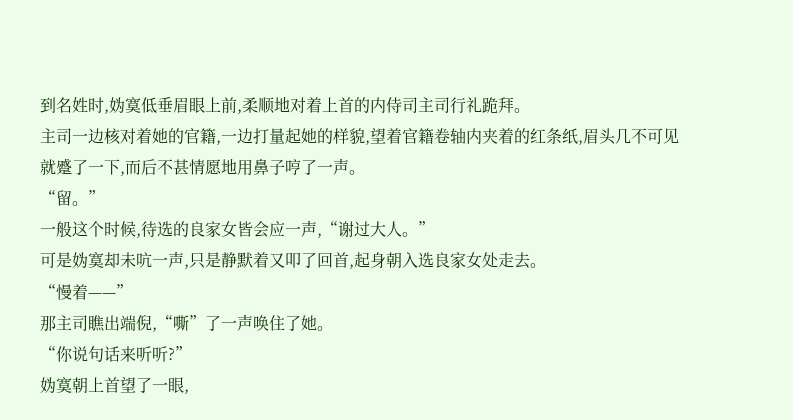到名姓时,妫寞低垂眉眼上前,柔顺地对着上首的内侍司主司行礼跪拜。
主司一边核对着她的官籍,一边打量起她的样貌,望着官籍卷轴内夹着的红条纸,眉头几不可见就蹙了一下,而后不甚情愿地用鼻子哼了一声。
“留。”
一般这个时候,待选的良家女皆会应一声,“谢过大人。”
可是妫寞却未吭一声,只是静默着又叩了回首,起身朝入选良家女处走去。
“慢着——”
那主司瞧出端倪,“嘶”了一声唤住了她。
“你说句话来听听?”
妫寞朝上首望了一眼,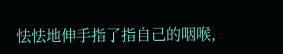怯怯地伸手指了指自己的咽喉,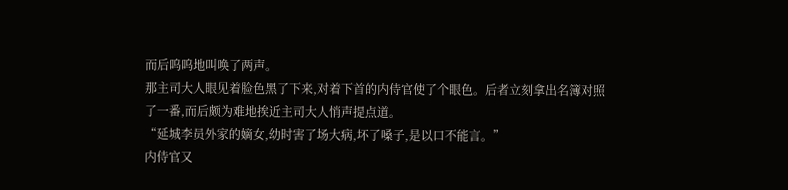而后呜呜地叫唤了两声。
那主司大人眼见着脸色黑了下来,对着下首的内侍官使了个眼色。后者立刻拿出名簿对照了一番,而后颇为难地挨近主司大人悄声提点道。
“延城李员外家的嫡女,幼时害了场大病,坏了嗓子,是以口不能言。”
内侍官又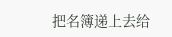把名簿递上去给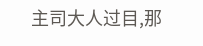主司大人过目,那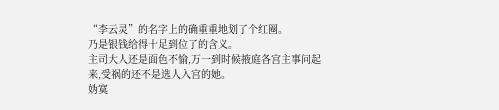“李云灵”的名字上的确重重地划了个红圈。
乃是银钱给得十足到位了的含义。
主司大人还是面色不愉,万一到时候掖庭各宫主事问起来,受祸的还不是选人入宫的她。
妫寞